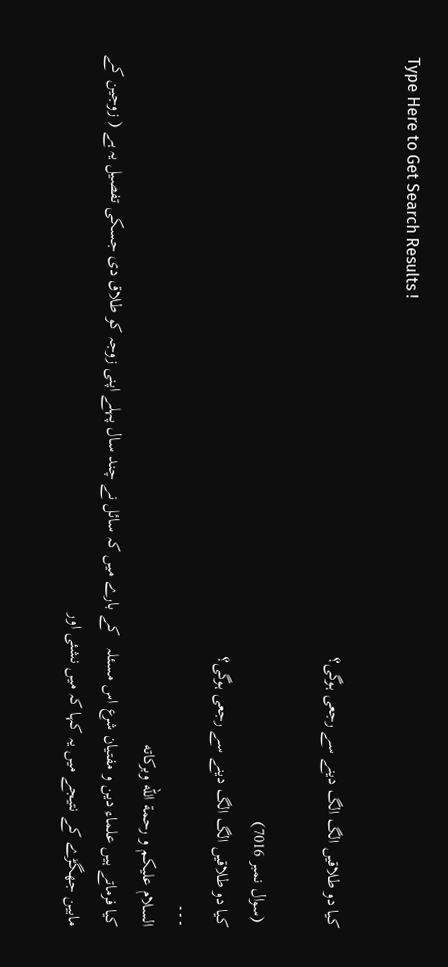Type Here to Get Search Results !

کیا دو طلاقیں الگ الگ دینے سے رجعی ہوگی؟

 (سوال نمبر 7016)
کیا دو طلاقیں الگ الگ دینے سے رجعی ہوگی؟
۔۔۔
السلام عليكم و رحمة الله وبركاته
کیا فرماتے ہیں علماء دین و مفتیان شرع اس مسئلہ   کے بارے میں کہ سائل نے چند سال پہلے اپنی زوجہ کو طلاق دی جسکی تفصیل یہ ہے ( زوجین کے مابین جھگڑے کے نتیجے میں یہ کہا کہ میں نشئی اور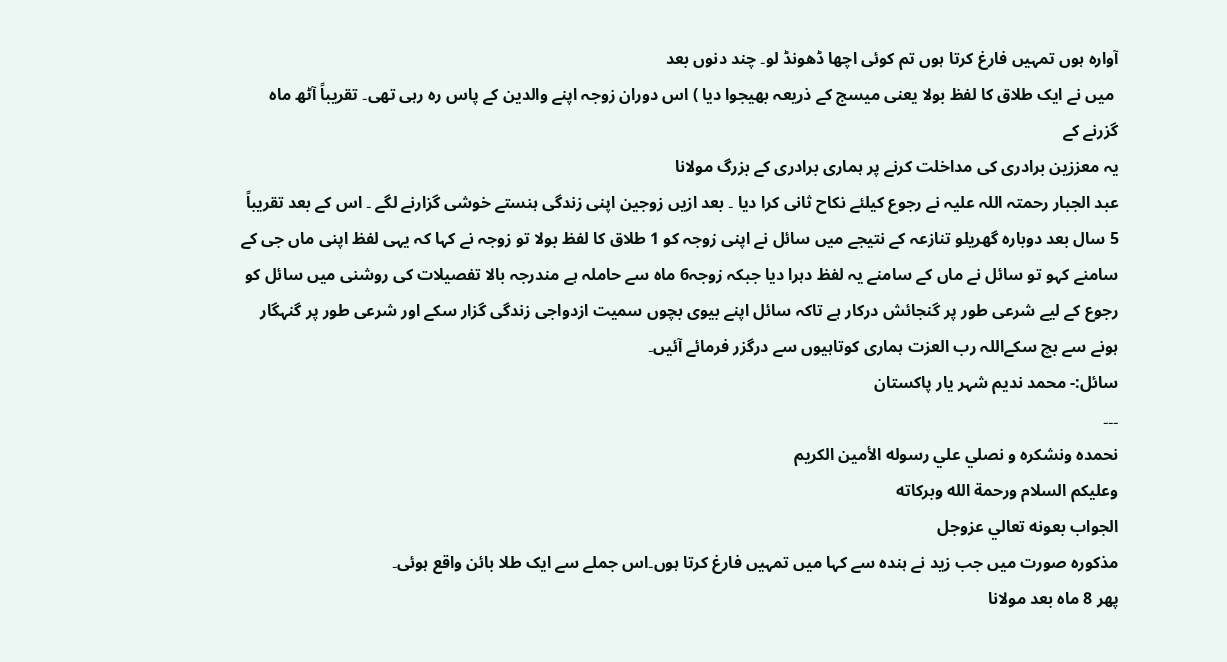آوارہ ہوں تمہیں فارغ کرتا ہوں تم کوئی اچھا ڈھونڈ لو۔ چند دنوں بعد
 میں نے ایک طلاق کا لفظ بولا یعنی میسج کے ذریعہ بھیجوا دیا ) اس دوران زوجہ اپنے والدین کے پاس رہ رہی تھی۔ تقریباً آٹھ ماہ گزرنے کے
یہ معززین برادری کی مداخلت کرنے پر ہماری برادری کے بزرگ مولانا
عبد الجبار رحمتہ اللہ علیہ نے رجوع کیلئے نکاح ثانی کرا دیا ۔ بعد ازیں زوجین اپنی زندگی ہنستے خوشی گزارنے لگے ۔ اس کے بعد تقریباً 5 سال بعد دوبارہ گھریلو تنازعہ کے نتیجے میں سائل نے اپنی زوجہ کو 1 طلاق کا لفظ بولا تو زوجہ نے کہا کہ یہی لفظ اپنی ماں جی کے سامنے کہو تو سائل نے ماں کے سامنے یہ لفظ دہرا دیا جبکہ زوجہ6 ماہ سے حاملہ ہے مندرجہ بالا تفصیلات کی روشنی میں سائل کو رجوع کے لیے شرعی طور پر گنجائش درکار ہے تاکہ سائل اپنے بیوی بچوں سمیت ازدواجی زندگی گزار سکے اور شرعی طور پر گنہگار ہونے سے بچ سکےاللہ رب العزت ہماری کوتاہیوں سے درگزر فرمائے آئیں۔
سائل:- محمد ندیم شہر یار پاکستان
۔۔۔
نحمده ونشكره و نصلي علي رسوله الأمين الكريم
وعليكم السلام ورحمة الله وبركاته
الجواب بعونه تعالي عزوجل
مذکورہ صورت میں جب زید نے ہندہ سے کہا میں تمہیں فارغ کرتا ہوں۔اس جملے سے ایک طلا بائن واقع ہوئی۔
پھر 8 ماہ بعد مولانا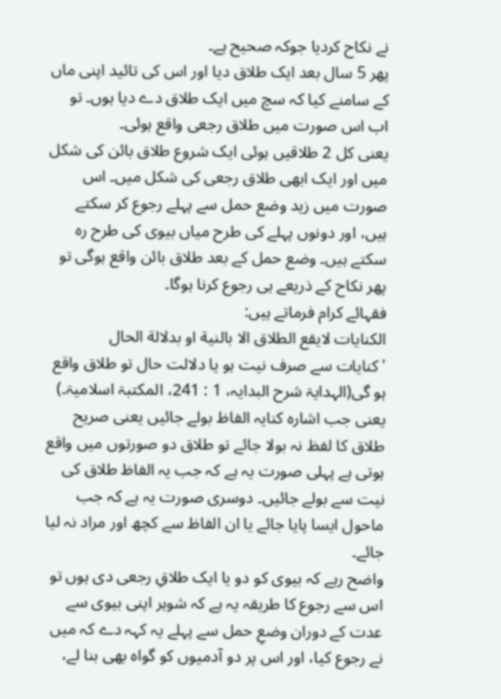نے نکاح کردیا جوکہ صحیح ہے۔
پھر 5 سال بعد ایک طلاق دیا اور اس کی تائید اپنی ماں کے سامنے کیا کہ سچ میں ایک طلاق دے دیا ہوں۔ تو اب اس صورت میں طلاق رجعی واقع ہوئی۔
یعنی کل 2 طلاقیں ہوئی ایک شروع طلاق بائن کی شکل میں اور ایک ابھی طلاق رجعی کی شکل میں۔ اس صورت میں زید وضع حمل سے پہلے رجوع کر سکتے ہیں، اور دونوں پہلے کی طرح میاں بیوی کی طرح رہ سکتے ہیں۔ وضع حمل کے بعد طلاق بائن واقع ہوگی تو پھر نکاح کے ذریعے ہی رجوع کرنا ہوگا۔
فقہائے کرام فرماتے ہیں:
الکنايات لايقع الطلاق الا بالنية او بدلالة الحال
'کنایات سے صرف نیت ہو یا دلالت حال تو طلاق واقع ہو گی(الہدایۃ شرح البدایہ، 1 : 241، المکتبۃ اسلامیۃ۔)
یعنی جب اشارہ کنایہ الفاظ بولے جائیں یعنی صریح طلاق کا لفظ نہ بولا جائے تو طلاق دو صورتوں میں واقع ہوتی ہے پہلی صورت یہ ہے کہ جب یہ الفاظ طلاق کی نیت سے بولے جائیں۔ دوسری صورت یہ ہے کہ جب ماحول ایسا پایا جائے یا ان الفاظ سے کچھ اور مراد نہ لیا جائے۔
واضح رہے کہ بیوی کو دو یا ایک طلاقِ رجعی دی ہوں تو اس سے رجوع کا طریقہ یہ ہے کہ شوہر اپنی بیوی سے عدت کے دوران وضعِ حمل سے پہلے یہ کہہ دے کہ میں نے رجوع کیا، اور اس پر دو آدمیوں کو گواہ بھی بنا لے،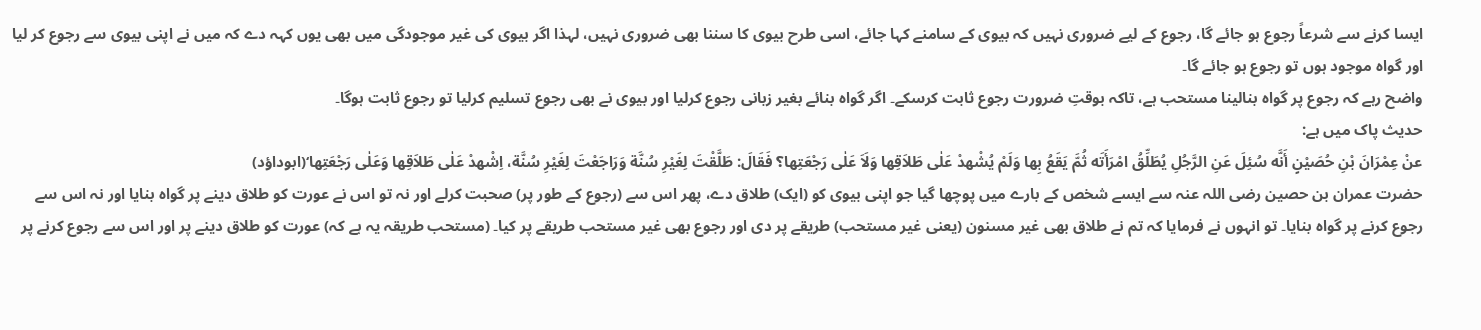ایسا کرنے سے شرعاً رجوع ہو جائے گا، رجوع کے لیے ضروری نہیں کہ بیوی کے سامنے کہا جائے، اسی طرح بیوی کا سننا بھی ضروری نہیں، لہذا اگر بیوی کی غیر موجودگی میں بھی یوں کہہ دے کہ میں نے اپنی بیوی سے رجوع کر لیا اور گواہ موجود ہوں تو رجوع ہو جائے گا۔
واضح رہے کہ رجوع پر گواہ بنالینا مستحب ہے، تاکہ بوقتِ ضرورت رجوع ثابت کرسکے۔ اگر گواہ بنائے بغیر زبانی رجوع کرلیا اور بیوی نے بھی رجوع تسلیم کرلیا تو رجوع ثابت ہوگا۔
حدیث پاک میں ہے:
عنْ عِمْرَانَ بْنِ حُصَیْنٍ أَنَّه سُئِلَ عَنِ الرَّجُلِ یُطَلِّقُ امْرَأَتَه ثُمَّ یَقَعُ بِها وَلَمْ یُشْهدْ عَلٰی طَلاَقِها وَلَاَ عَلٰی رَجْعَتِها؟ فَقَالَ: طَلَّقْتَ لِغَیْرِ سُنَّة وَرَاجَعْتَ لِغَیْرِ سُنَّة، اِشْهدْ عَلٰی طَلاَقِها وَعَلٰی رَجْعَتِها‘(ابوداؤد)
حضرت عمران بن حصین رضی اللہ عنہ سے ایسے شخص کے بارے میں پوچھا گیا جو اپنی بیوی کو (ایک) طلاق دے، پھر اس سے (رجوع کے طور پر) صحبت کرلے اور نہ تو اس نے عورت کو طلاق دینے پر گواہ بنایا اور نہ اس سے رجوع کرنے پر گواہ بنایا۔ تو انہوں نے فرمایا کہ تم نے طلاق بھی غیر مسنون (یعنی غیر مستحب) طریقے پر دی اور رجوع بھی غیر مستحب طریقے پر کیا۔ (مستحب طریقہ یہ ہے کہ) عورت کو طلاق دینے پر اور اس سے رجوع کرنے پر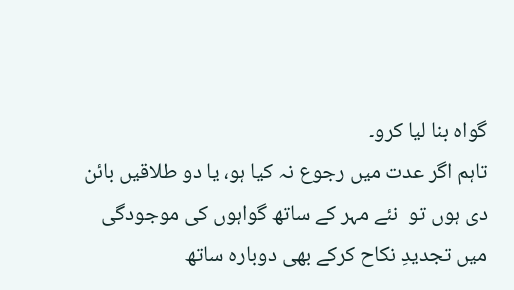گواہ بنا لیا کرو۔
تاہم اگر عدت میں رجوع نہ کیا ہو، یا دو طلاقیں بائن دی ہوں تو  نئے مہر کے ساتھ گواہوں کی موجودگی میں تجدیدِ نکاح کرکے بھی دوبارہ ساتھ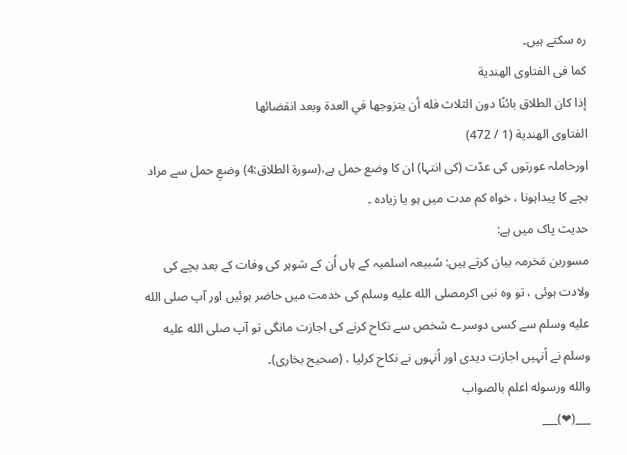رہ سکتے ہیں۔
کما فی الفتاوى الهندية
إذا كان الطلاق بائنًا دون الثلاث فله أن يتزوجها في العدة وبعد انقضائها
الفتاوى الهندية (1 / 472)
اورحاملہ عورتوں کی عدّت (کی انتہا) ان کا وضع حمل ہے،(سورۃ الطلاق:4) وضعِ حمل سے مراد بچے کا پیداہونا ، خواہ کم مدت میں ہو یا زیادہ ۔
حدیث پاک میں ہے:
مسوربن مَخرمہ بیان کرتے ہیں: سُبیعہ اسلمیہ کے ہاں اُن کے شوہر کی وفات کے بعد بچے کی ولادت ہوئی ، تو وہ نبی اکرمصلى الله عليه وسلم کی خدمت میں حاضر ہوئیں اور آپ صلى الله عليه وسلم سے کسی دوسرے شخص سے نکاح کرنے کی اجازت مانگی تو آپ صلى الله عليه وسلم نے اُنہیں اجازت دیدی اور اُنہوں نے نکاح کرلیا ، (صحیح بخاری)۔
والله ورسوله اعلم بالصواب
___(❤)___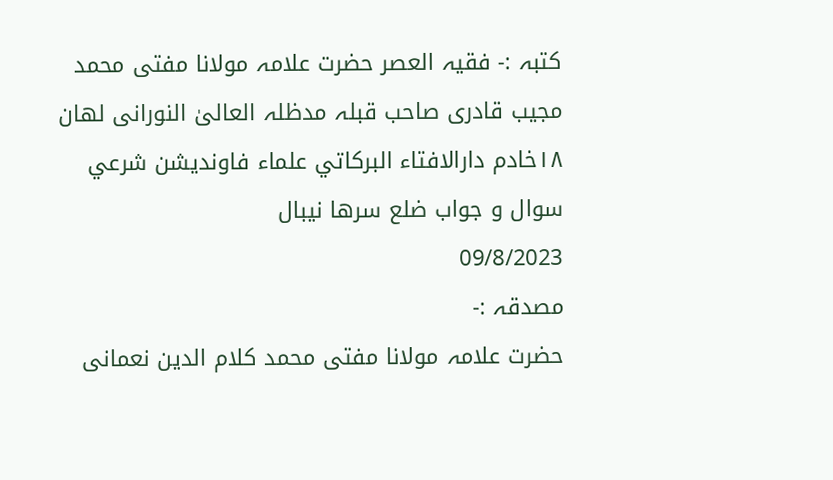کتبہ :- فقیہ العصر حضرت علامہ مولانا مفتی محمد مجيب قادری صاحب قبلہ مدظلہ العالیٰ النورانی لهان ١٨خادم دارالافتاء البركاتي علماء فاونديشن شرعي سوال و جواب ضلع سرها نيبال
09/8/2023
مصدقہ :-
حضرت علامہ مولانا مفتی محمد کلام الدین نعمانی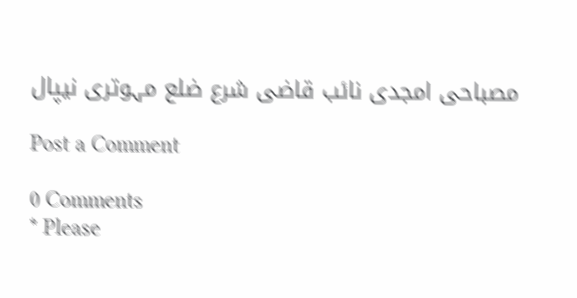مصباحی امجدی نائب قاضی شرع ضلع مہوتری نیپال

Post a Comment

0 Comments
* Please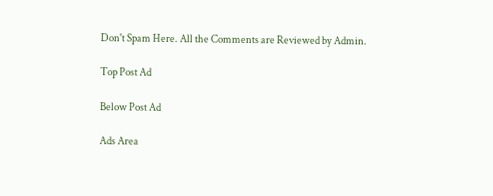Don't Spam Here. All the Comments are Reviewed by Admin.

Top Post Ad

Below Post Ad

Ads Area